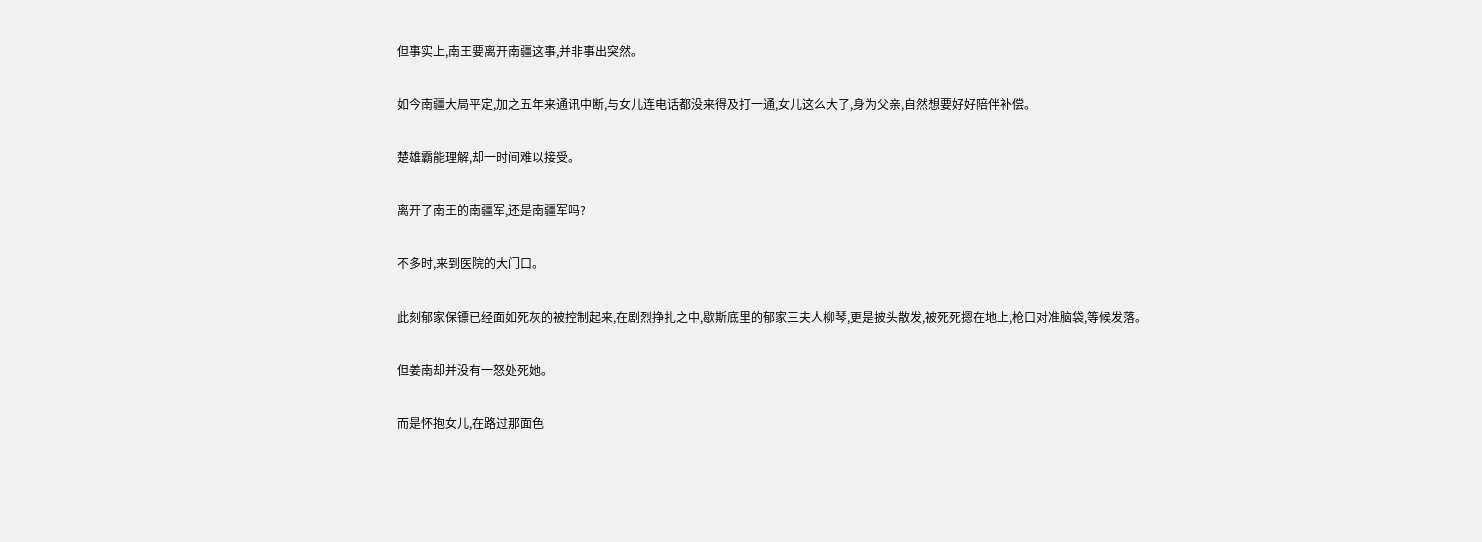但事实上,南王要离开南疆这事,并非事出突然。

如今南疆大局平定,加之五年来通讯中断,与女儿连电话都没来得及打一通,女儿这么大了,身为父亲,自然想要好好陪伴补偿。

楚雄霸能理解,却一时间难以接受。

离开了南王的南疆军,还是南疆军吗?

不多时,来到医院的大门口。

此刻郁家保镖已经面如死灰的被控制起来,在剧烈挣扎之中,歇斯底里的郁家三夫人柳琴,更是披头散发,被死死摁在地上,枪口对准脑袋,等候发落。

但姜南却并没有一怒处死她。

而是怀抱女儿,在路过那面色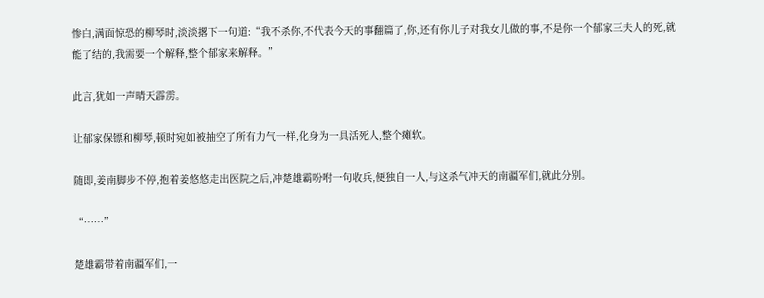惨白,满面惊恐的柳琴时,淡淡撂下一句道:“我不杀你,不代表今天的事翻篇了,你,还有你儿子对我女儿做的事,不是你一个郁家三夫人的死,就能了结的,我需要一个解释,整个郁家来解释。”

此言,犹如一声晴天霹雳。

让郁家保镖和柳琴,顿时宛如被抽空了所有力气一样,化身为一具活死人,整个瘫软。

随即,姜南脚步不停,抱着姜悠悠走出医院之后,冲楚雄霸吩咐一句收兵,便独自一人,与这杀气冲天的南疆军们,就此分别。

“……”

楚雄霸带着南疆军们,一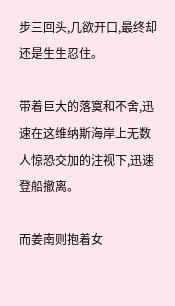步三回头,几欲开口,最终却还是生生忍住。

带着巨大的落寞和不舍,迅速在这维纳斯海岸上无数人惊恐交加的注视下,迅速登船撤离。

而姜南则抱着女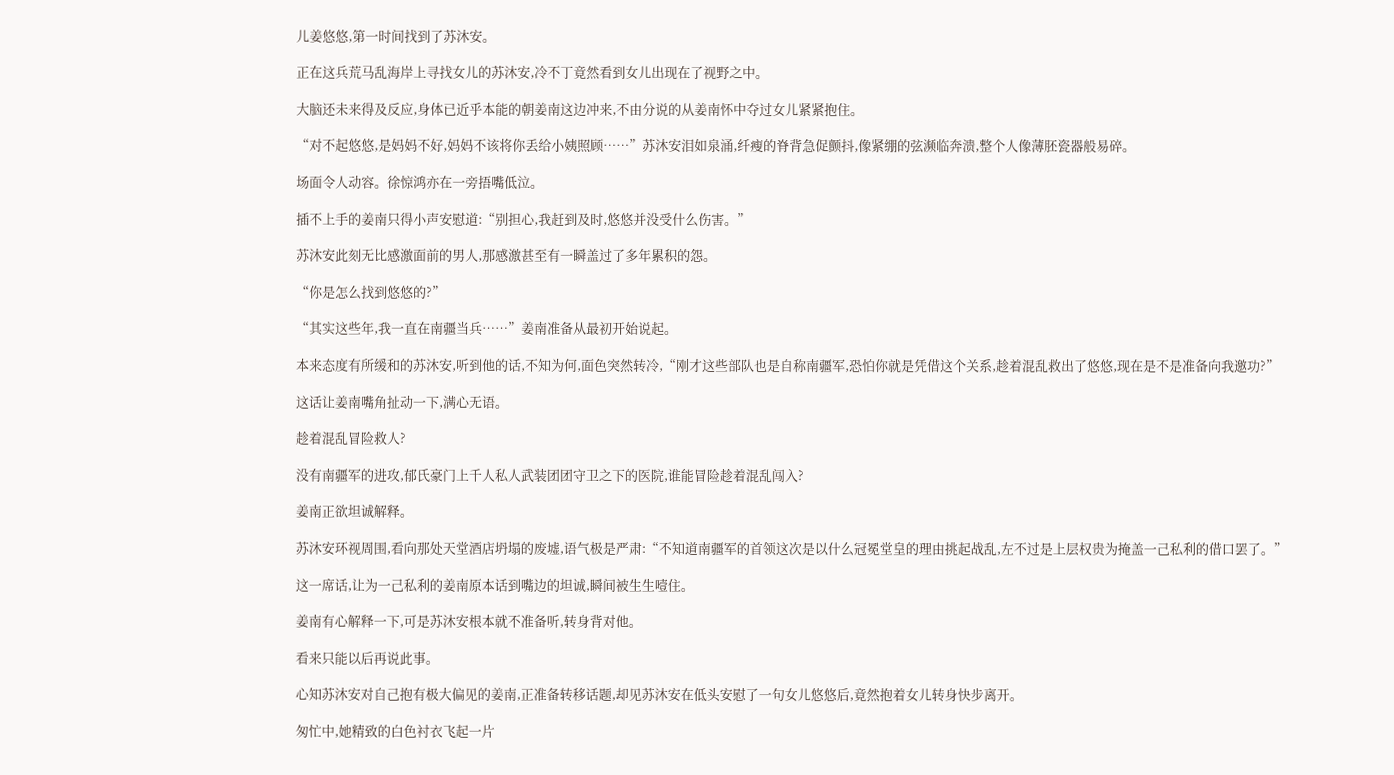儿姜悠悠,第一时间找到了苏沐安。

正在这兵荒马乱海岸上寻找女儿的苏沐安,冷不丁竟然看到女儿出现在了视野之中。

大脑还未来得及反应,身体已近乎本能的朝姜南这边冲来,不由分说的从姜南怀中夺过女儿紧紧抱住。

“对不起悠悠,是妈妈不好,妈妈不该将你丢给小姨照顾……”苏沐安泪如泉涌,纤瘦的脊背急促颤抖,像紧绷的弦濒临奔溃,整个人像薄胚瓷器般易碎。

场面令人动容。徐惊鸿亦在一旁捂嘴低泣。

插不上手的姜南只得小声安慰道:“别担心,我赶到及时,悠悠并没受什么伤害。”

苏沐安此刻无比感激面前的男人,那感激甚至有一瞬盖过了多年累积的怨。

“你是怎么找到悠悠的?”

“其实这些年,我一直在南疆当兵……”姜南准备从最初开始说起。

本来态度有所缓和的苏沐安,听到他的话,不知为何,面色突然转冷,“刚才这些部队也是自称南疆军,恐怕你就是凭借这个关系,趁着混乱救出了悠悠,现在是不是准备向我邀功?”

这话让姜南嘴角扯动一下,满心无语。

趁着混乱冒险救人?

没有南疆军的进攻,郁氏豪门上千人私人武装团团守卫之下的医院,谁能冒险趁着混乱闯入?

姜南正欲坦诚解释。

苏沐安环视周围,看向那处天堂酒店坍塌的废墟,语气极是严肃:“不知道南疆军的首领这次是以什么冠冕堂皇的理由挑起战乱,左不过是上层权贵为掩盖一己私利的借口罢了。”

这一席话,让为一己私利的姜南原本话到嘴边的坦诚,瞬间被生生噎住。

姜南有心解释一下,可是苏沐安根本就不准备听,转身背对他。

看来只能以后再说此事。

心知苏沐安对自己抱有极大偏见的姜南,正准备转移话题,却见苏沐安在低头安慰了一句女儿悠悠后,竟然抱着女儿转身快步离开。

匆忙中,她精致的白色衬衣飞起一片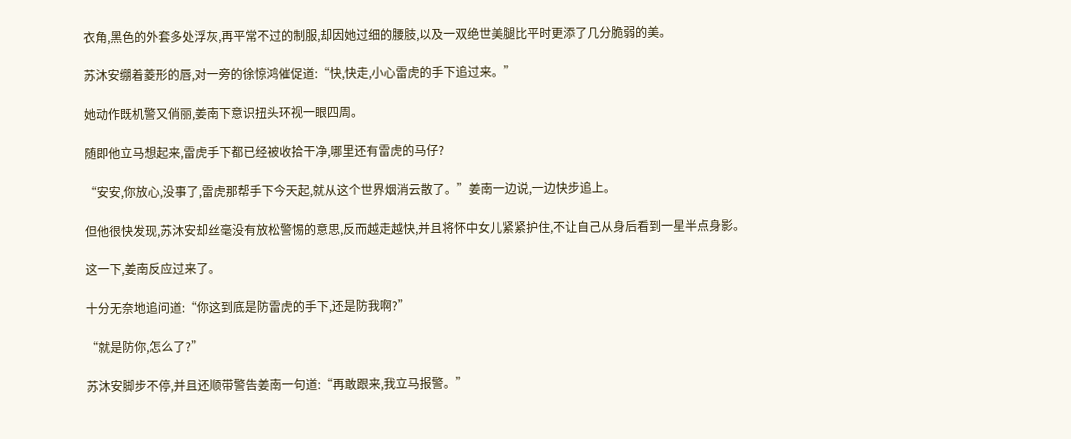衣角,黑色的外套多处浮灰,再平常不过的制服,却因她过细的腰肢,以及一双绝世美腿比平时更添了几分脆弱的美。

苏沐安绷着菱形的唇,对一旁的徐惊鸿催促道:“快,快走,小心雷虎的手下追过来。”

她动作既机警又俏丽,姜南下意识扭头环视一眼四周。

随即他立马想起来,雷虎手下都已经被收拾干净,哪里还有雷虎的马仔?

“安安,你放心,没事了,雷虎那帮手下今天起,就从这个世界烟消云散了。”姜南一边说,一边快步追上。

但他很快发现,苏沐安却丝毫没有放松警惕的意思,反而越走越快,并且将怀中女儿紧紧护住,不让自己从身后看到一星半点身影。

这一下,姜南反应过来了。

十分无奈地追问道:“你这到底是防雷虎的手下,还是防我啊?”

“就是防你,怎么了?”

苏沐安脚步不停,并且还顺带警告姜南一句道:“再敢跟来,我立马报警。”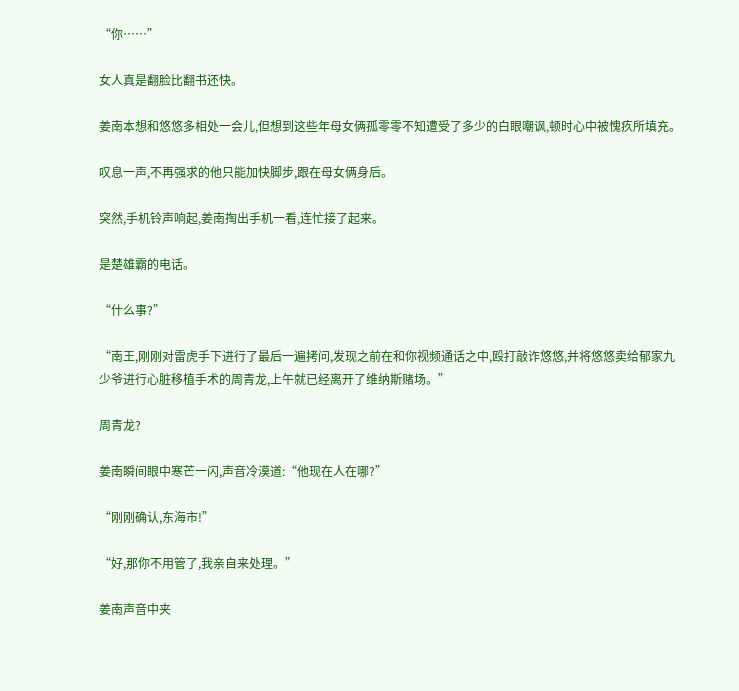“你……”

女人真是翻脸比翻书还快。

姜南本想和悠悠多相处一会儿,但想到这些年母女俩孤零零不知遭受了多少的白眼嘲讽,顿时心中被愧疚所填充。

叹息一声,不再强求的他只能加快脚步,跟在母女俩身后。

突然,手机铃声响起,姜南掏出手机一看,连忙接了起来。

是楚雄霸的电话。

“什么事?”

“南王,刚刚对雷虎手下进行了最后一遍拷问,发现之前在和你视频通话之中,殴打敲诈悠悠,并将悠悠卖给郁家九少爷进行心脏移植手术的周青龙,上午就已经离开了维纳斯赌场。”

周青龙?

姜南瞬间眼中寒芒一闪,声音冷漠道:“他现在人在哪?”

“刚刚确认,东海市!”

“好,那你不用管了,我亲自来处理。”

姜南声音中夹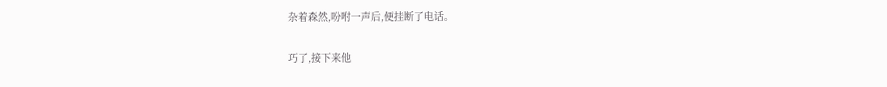杂着森然,吩咐一声后,便挂断了电话。

巧了,接下来他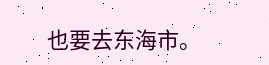也要去东海市。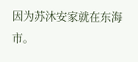因为苏沐安家就在东海市。